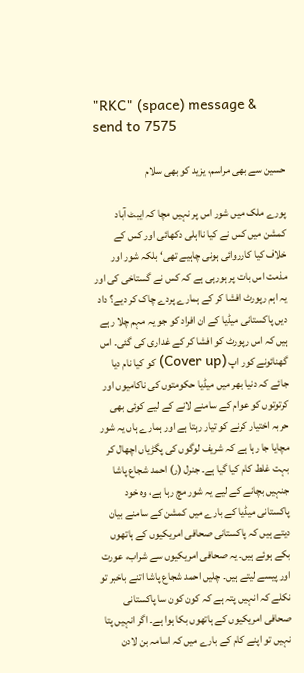"RKC" (space) message & send to 7575

حسین سے بھی مراسم، یزید کو بھی سلام

پورے ملک میں شور اس پر نہیں مچا کہ ایبٹ آباد کمشن میں کس نے کیا نااہلی دکھائی اور کس کے خلاف کیا کارروائی ہونی چاہیے تھی‘ بلکہ شور اور مذمت اس بات پر ہورہی ہے کہ کس نے گستاخی کی اور یہ اہم رپورٹ افشا کر کے ہمارے پردے چاک کر دیے؟ داد دیں پاکستانی میڈیا کے ان افراد کو جو یہ مہم چلا رہے ہیں کہ اس رپورٹ کو افشا کر کے غداری کی گئی۔ اس گھنائونے کور اپ (Cover up) کو کیا نام دیا جائے کہ دنیا بھر میں میڈیا حکومتوں کی ناکامیوں اور کرتوتوں کو عوام کے سامنے لانے کے لیے کوئی بھی حربہ اختیار کرنے کو تیار رہتا ہے اور ہمارے ہاں یہ شور مچایا جا رہا ہے کہ شریف لوگوں کی پگڑیاں اچھال کر بہت غلط کام کیا گیا ہے۔ جنرل (ر) احمد شجاع پاشا جنہیں بچانے کے لیے یہ شور مچ رہا ہے، وہ خود پاکستانی میڈیا کے بارے میں کمشن کے سامنے بیان دیتے ہیں کہ پاکستانی صحافی امریکیوں کے ہاتھوں بکے ہوئے ہیں۔ یہ صحافی امریکیوں سے شراب، عورت اور پیسے لیتے ہیں۔ چلیں احمد شجاع پاشا اتنے باخبر تو نکلے کہ انہیں پتہ ہے کہ کون کون سا پاکستانی صحافی امریکیوں کے ہاتھوں بکا ہوا ہے۔ اگر انہیں پتا نہیں تو اپنے کام کے بارے میں کہ اسامہ بن لادن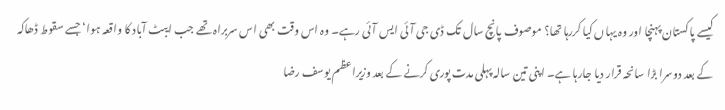کیسے پاکستان پہنچا اور وہ یہاں کیا کررہا تھا؟ موصوف پانچ سال تک ڈی جی آئی ایس آئی رہے۔ وہ اس وقت بھی اس سربراہ تھے جب ایبٹ آباد کا واقعہ ہوا‘ جسے سقوط ڈھاکہ کے بعد دوسرا بڑا سانحہ قرار دیا جارہا ہے۔ اپنی تین سالہ پہلی مدت پوری کرنے کے بعد وزیراعظم یوسف رضا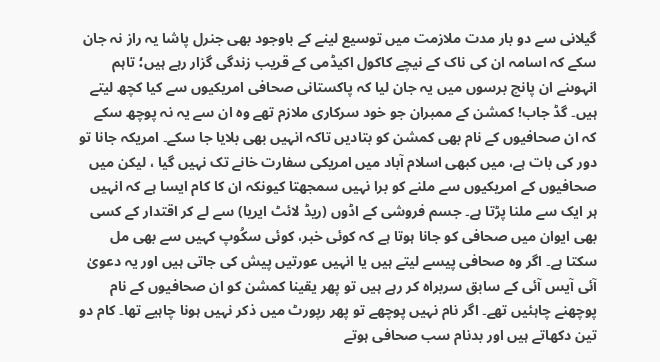گیلانی سے دو بار مدت ملازمت میں توسیع لینے کے باوجود بھی جنرل پاشا یہ راز نہ جان سکے کہ اسامہ ان کی ناک کے نیچے کاکول اکیڈمی کے قریب زندگی گزار رہے ہیں؛ تاہم انہوںنے ان پانچ برسوں میں یہ جان لیا کہ پاکستانی صحافی امریکیوں سے کیا کچھ لیتے ہیں۔ گڈ جاب! کمشن کے ممبران جو خود سرکاری ملازم تھے وہ ان سے یہ نہ پوچھ سکے کہ ان صحافیوں کے نام بھی کمشن کو بتادیں تاکہ انہیں بھی بلایا جا سکے۔ امریکہ جانا تو دور کی بات ہے، میں کبھی اسلام آباد میں امریکی سفارت خانے تک نہیں گیا ، لیکن میں صحافیوں کے امریکیوں سے ملنے کو برا نہیں سمجھتا کیونکہ ان کا کام ایسا ہے کہ انہیں ہر ایک سے ملنا پڑتا ہے۔ جسم فروشی کے اڈوں (ریڈ لائٹ ایریا) سے لے کر اقتدار کے کسی بھی ایوان میں صحافی کو جانا ہوتا ہے کہ کوئی خبر، کوئی سکُوپ کہیں سے بھی مل سکتا ہے۔ اگر وہ صحافی پیسے لیتے ہیں یا انہیں عورتیں پیش کی جاتی ہیں اور یہ دعویٰ آئی آیس آئی کے سابق سربراہ کر رہے ہیں تو پھر یقینا کمشن کو ان صحافیوں کے نام پوچھنے چاہئیں تھے۔ اگر نام نہیں پوچھے تو پھر رپورٹ میں ذکر نہیں ہونا چاہیے تھا۔ کام دو تین دکھاتے ہیں اور بدنام سب صحافی ہوتے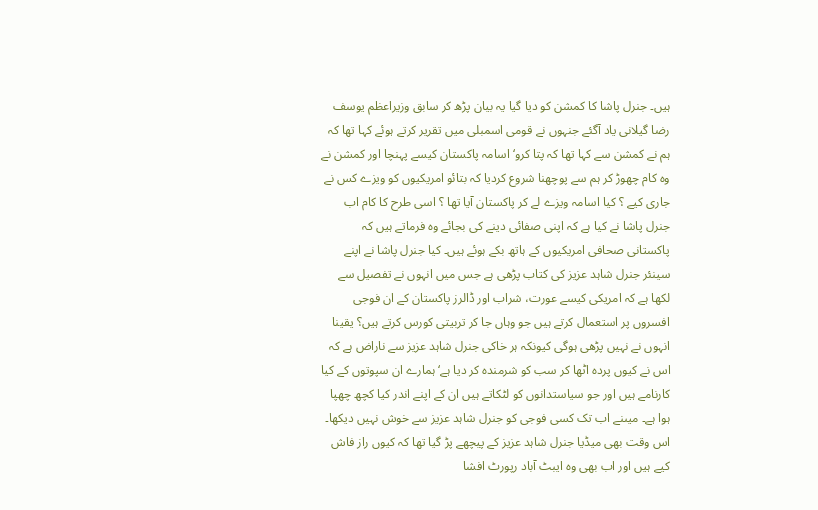ہیں۔ جنرل پاشا کا کمشن کو دیا گیا یہ بیان پڑھ کر سابق وزیراعظم یوسف رضا گیلانی یاد آگئے جنہوں نے قومی اسمبلی میں تقریر کرتے ہوئے کہا تھا کہ ہم نے کمشن سے کہا تھا کہ پتا کرو‘ اسامہ پاکستان کیسے پہنچا اور کمشن نے وہ کام چھوڑ کر ہم سے پوچھنا شروع کردیا کہ بتائو امریکیوں کو ویزے کس نے جاری کیے ؟ کیا اسامہ ویزے لے کر پاکستان آیا تھا ؟ اسی طرح کا کام اب جنرل پاشا نے کیا ہے کہ اپنی صفائی دینے کی بجائے وہ فرماتے ہیں کہ پاکستانی صحافی امریکیوں کے ہاتھ بکے ہوئے ہیں۔ کیا جنرل پاشا نے اپنے سینئر جنرل شاہد عزیز کی کتاب پڑھی ہے جس میں انہوں نے تفصیل سے لکھا ہے کہ امریکی کیسے عورت، شراب اور ڈالرز پاکستان کے ان فوجی افسروں پر استعمال کرتے ہیں جو وہاں جا کر تربیتی کورس کرتے ہیں؟ یقینا انہوں نے نہیں پڑھی ہوگی کیونکہ ہر خاکی جنرل شاہد عزیز سے ناراض ہے کہ اس نے کیوں پردہ اٹھا کر سب کو شرمندہ کر دیا ہے‘ ہمارے ان سپوتوں کے کیا کارنامے ہیں اور جو سیاستدانوں کو لٹکاتے ہیں ان کے اپنے اندر کیا کچھ چھپا ہوا ہے۔ میںنے اب تک کسی فوجی کو جنرل شاہد عزیز سے خوش نہیں دیکھا۔ اس وقت بھی میڈیا جنرل شاہد عزیز کے پیچھے پڑ گیا تھا کہ کیوں راز فاش کیے ہیں اور اب بھی وہ ایبٹ آباد رپورٹ افشا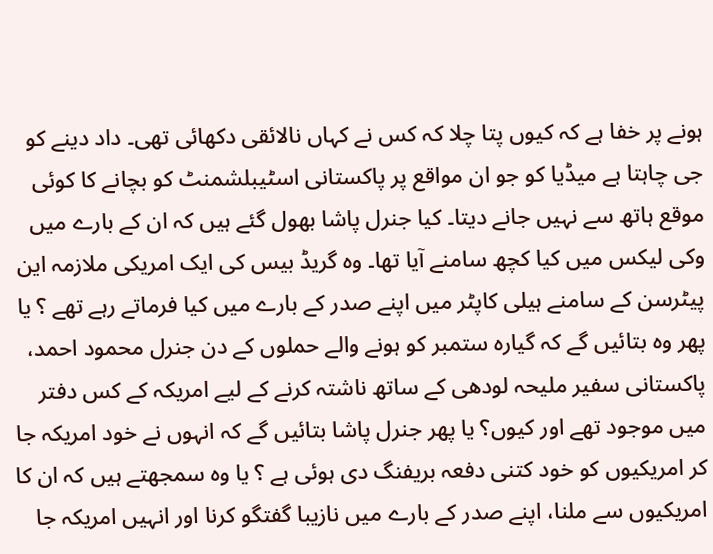ہونے پر خفا ہے کہ کیوں پتا چلا کہ کس نے کہاں نالائقی دکھائی تھی۔ داد دینے کو جی چاہتا ہے میڈیا کو جو ان مواقع پر پاکستانی اسٹیبلشمنٹ کو بچانے کا کوئی موقع ہاتھ سے نہیں جانے دیتا۔ کیا جنرل پاشا بھول گئے ہیں کہ ان کے بارے میں وکی لیکس میں کیا کچھ سامنے آیا تھا۔ وہ گریڈ بیس کی ایک امریکی ملازمہ این پیٹرسن کے سامنے ہیلی کاپٹر میں اپنے صدر کے بارے میں کیا فرماتے رہے تھے ؟ یا پھر وہ بتائیں گے کہ گیارہ ستمبر کو ہونے والے حملوں کے دن جنرل محمود احمد، پاکستانی سفیر ملیحہ لودھی کے ساتھ ناشتہ کرنے کے لیے امریکہ کے کس دفتر میں موجود تھے اور کیوں؟ یا پھر جنرل پاشا بتائیں گے کہ انہوں نے خود امریکہ جا کر امریکیوں کو خود کتنی دفعہ بریفنگ دی ہوئی ہے ؟ یا وہ سمجھتے ہیں کہ ان کا امریکیوں سے ملنا، اپنے صدر کے بارے میں نازیبا گفتگو کرنا اور انہیں امریکہ جا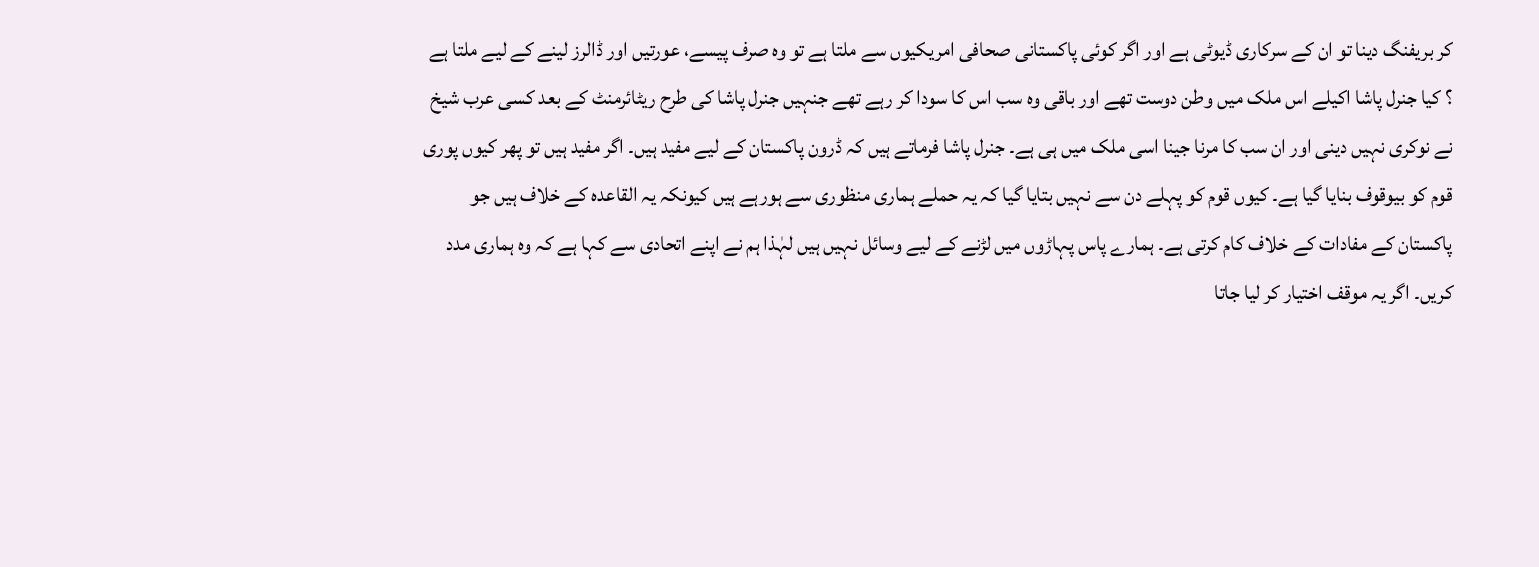کر بریفنگ دینا تو ان کے سرکاری ڈیوٹی ہے اور اگر کوئی پاکستانی صحافی امریکیوں سے ملتا ہے تو وہ صرف پیسے، عورتیں اور ڈالرز لینے کے لیے ملتا ہے ؟ کیا جنرل پاشا اکیلے اس ملک میں وطن دوست تھے اور باقی وہ سب اس کا سودا کر رہے تھے جنہیں جنرل پاشا کی طرح ریٹائرمنٹ کے بعد کسی عرب شیخ نے نوکری نہیں دینی اور ان سب کا مرنا جینا اسی ملک میں ہی ہے۔ جنرل پاشا فرماتے ہیں کہ ڈرون پاکستان کے لیے مفید ہیں۔ اگر مفید ہیں تو پھر کیوں پوری قوم کو بیوقوف بنایا گیا ہے۔ کیوں قوم کو پہلے دن سے نہیں بتایا گیا کہ یہ حملے ہماری منظوری سے ہورہے ہیں کیونکہ یہ القاعدہ کے خلاف ہیں جو پاکستان کے مفادات کے خلاف کام کرتی ہے۔ ہمارے پاس پہاڑوں میں لڑنے کے لیے وسائل نہیں ہیں لہٰذا ہم نے اپنے اتحادی سے کہا ہے کہ وہ ہماری مدد کریں۔ اگر یہ موقف اختیار کر لیا جاتا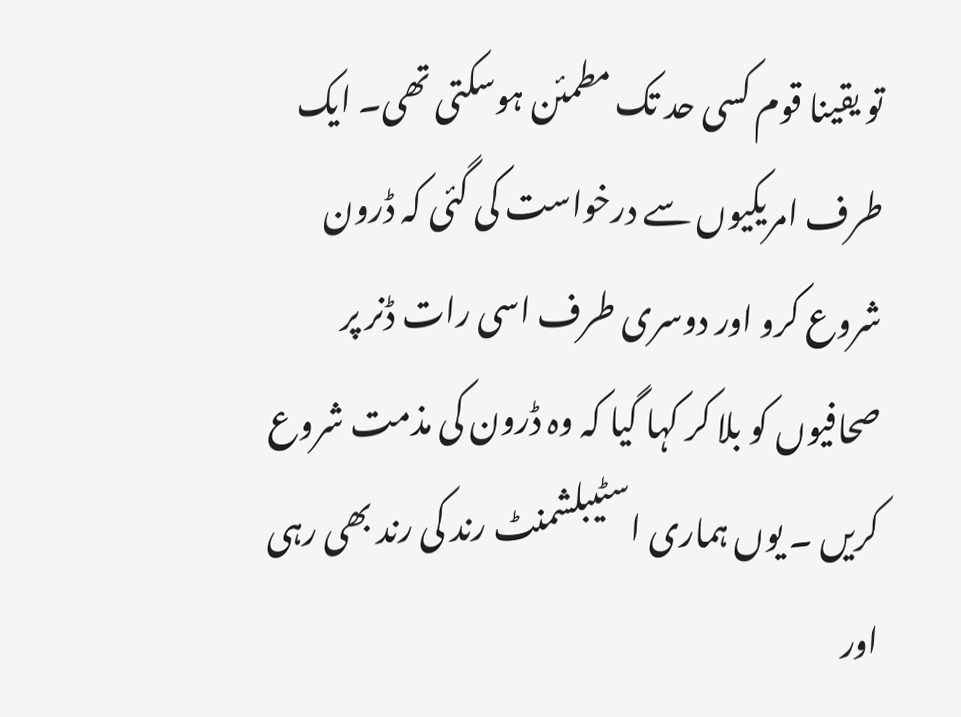تو یقینا قوم کسی حد تک مطمئن ہوسکتی تھی۔ ایک طرف امریکیوں سے درخواست کی گئی کہ ڈرون شروع کرو اور دوسری طرف اسی رات ڈنر پر صحافیوں کو بلا کر کہا گیا کہ وہ ڈرون کی مذمت شروع کریں ۔ یوں ہماری اسٹیبلشمنٹ رند کی رند بھی رہی اور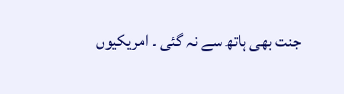جنت بھی ہاتھ سے نہ گئی ۔ امریکیوں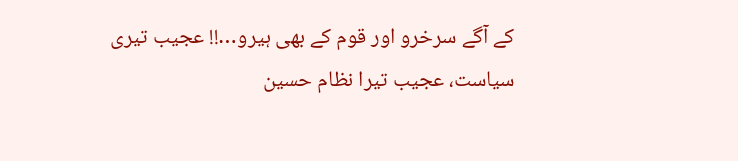کے آگے سرخرو اور قوم کے بھی ہیرو…!! عجیب تیری سیاست، عجیب تیرا نظام حسین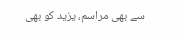سے بھی مراسم، یزید کو بھی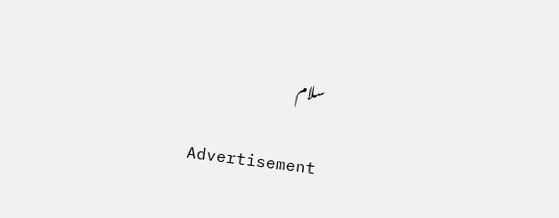سلام

Advertisement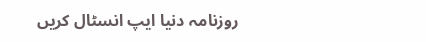روزنامہ دنیا ایپ انسٹال کریں